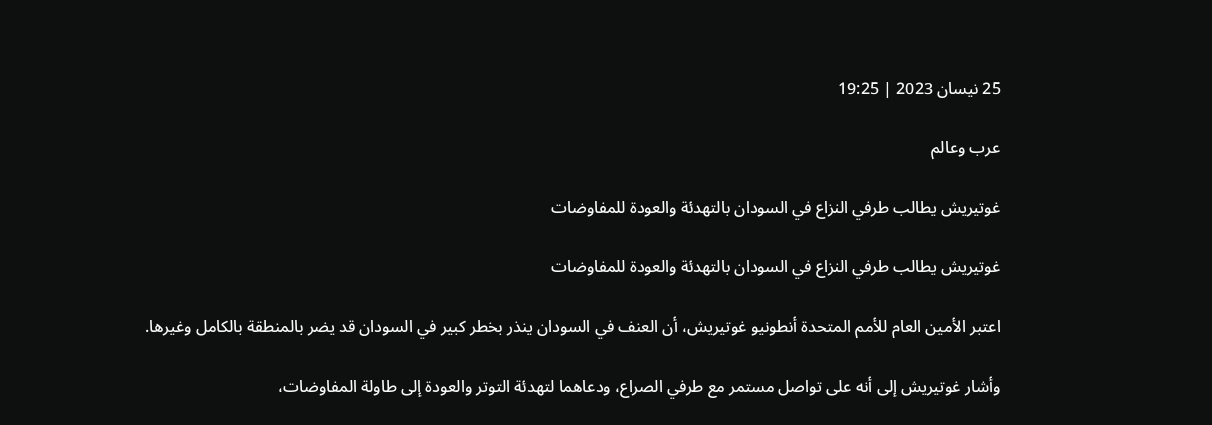25 نيسان 2023 | 19:25

عرب وعالم

غوتيريش يطالب طرفي النزاع في السودان بالتهدئة والعودة للمفاوضات

غوتيريش يطالب طرفي النزاع في السودان بالتهدئة والعودة للمفاوضات

اعتبر الأمين العام للأمم المتحدة أنطونيو غوتيريش، أن العنف في السودان ينذر بخطر كبير في السودان قد يضر بالمنطقة بالكامل وغيرها.

وأشار غوتيريش إلى أنه على تواصل مستمر مع طرفي الصراع، ودعاهما لتهدئة التوتر والعودة إلى طاولة المفاوضات،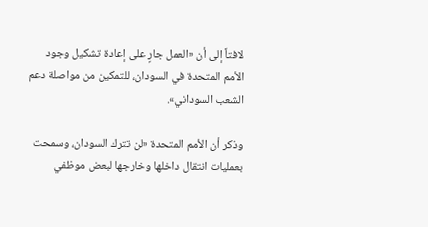لافتاً إلى أن «العمل جارٍ على إعادة تشكيل وجود الأمم المتحدة في السودان، للتمكين من مواصلة دعم الشعب السوداني».

وذكر أن الأمم المتحدة «لن تترك السودان، وسمحت بعمليات انتقال داخلها وخارجها لبعض موظفي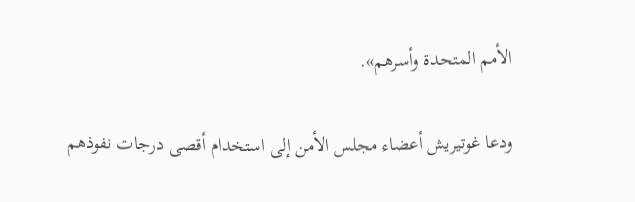الأمم المتحدة وأسرهم».

ودعا غوتيريش أعضاء مجلس الأمن إلى استخدام أقصى درجات نفوذهم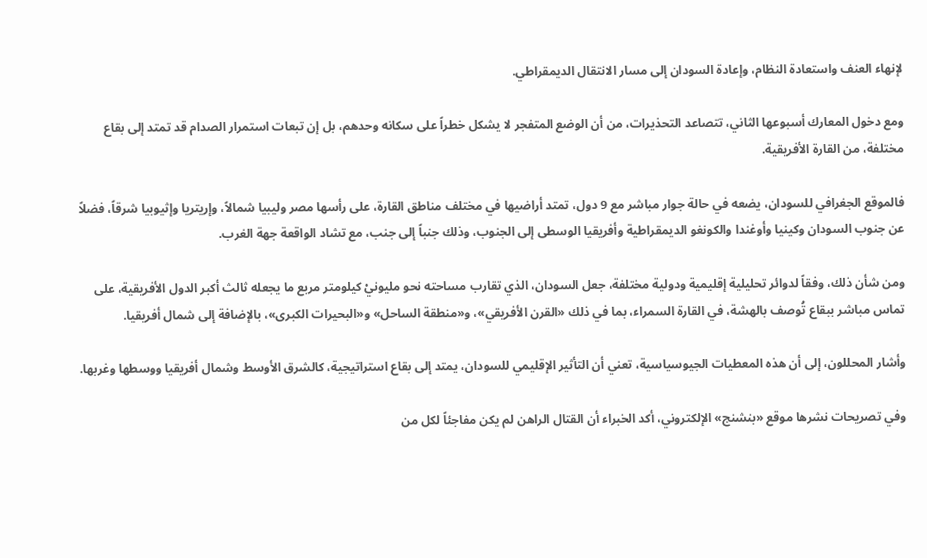لإنهاء العنف واستعادة النظام، وإعادة السودان إلى مسار الانتقال الديمقراطي.

ومع دخول المعارك أسبوعها الثاني، تتصاعد التحذيرات، من أن الوضع المتفجر لا يشكل خطراً على سكانه وحدهم، بل إن تبعات استمرار الصدام قد تمتد إلى بقاع مختلفة، من القارة الأفريقية.

فالموقع الجغرافي للسودان، يضعه في حالة جوار مباشر مع 9 دول، تمتد أراضيها في مختلف مناطق القارة، على رأسها مصر وليبيا شمالاً، وإريتريا وإثيوبيا شرقاً، فضلاً عن جنوب السودان وكينيا وأوغندا والكونغو الديمقراطية وأفريقيا الوسطى إلى الجنوب، وذلك جنباً إلى جنب، مع تشاد الواقعة جهة الغرب.

ومن شأن ذلك، وفقاً لدوائر تحليلية إقليمية ودولية مختلفة، جعل السودان، الذي تقارب مساحته نحو مليونيْ كيلومتر مربع ما يجعله ثالث أكبر الدول الأفريقية، على تماس مباشر ببقاع تُوصف بالهشة، في القارة السمراء، بما في ذلك «القرن الأفريقي»، و«منطقة الساحل» و«البحيرات الكبرى»، بالإضافة إلى شمال أفريقيا.

وأشار المحللون، إلى أن هذه المعطيات الجيوسياسية، تعني أن التأثير الإقليمي للسودان، يمتد إلى بقاع استراتيجية، كالشرق الأوسط وشمال أفريقيا ووسطها وغربها.

وفي تصريحات نشرها موقع «بنشنج» الإلكتروني، أكد الخبراء أن القتال الراهن لم يكن مفاجئاً لكل من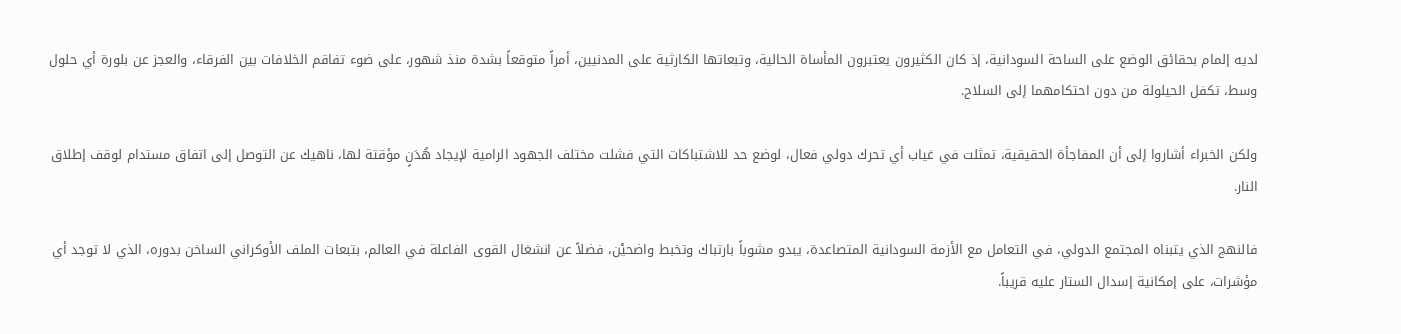لديه إلمام بحقائق الوضع على الساحة السودانية، إذ كان الكثيرون يعتبرون المأساة الحالية، وتبعاتها الكارثية على المدنيين، أمراً متوقعاً بشدة منذ شهور، على ضوء تفاقم الخلافات بين الفرقاء، والعجز عن بلورة أي حلول وسط، تكفل الحيلولة من دون احتكامهما إلى السلاح.

ولكن الخبراء أشاروا إلى أن المفاجأة الحقيقية، تمثلت في غياب أي تحرك دولي فعال، لوضع حد للاشتباكات التي فشلت مختلف الجهود الرامية لإيجاد هُدَنٍ مؤقتة لها، ناهيك عن التوصل إلى اتفاق مستدام لوقف إطلاق النار.

فالنهج الذي يتبناه المجتمع الدولي، في التعامل مع الأزمة السودانية المتصاعدة، يبدو مشوباً بارتباك وتخبط واضحيْن، فضلاً عن انشغال القوى الفاعلة في العالم، بتبعات الملف الأوكراني الساخن بدوره، الذي لا توجد أي مؤشرات، على إمكانية إسدال الستار عليه قريباً.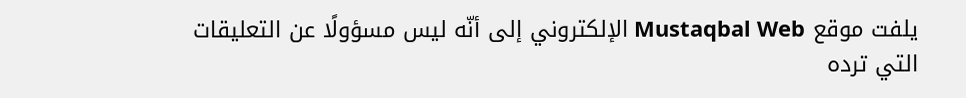يلفت موقع Mustaqbal Web الإلكتروني إلى أنّه ليس مسؤولًا عن التعليقات التي ترده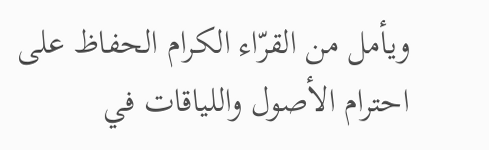ويأمل من القرّاء الكرام الحفاظ على احترام الأصول واللياقات في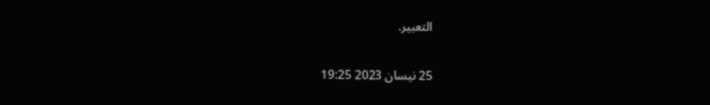التعبير.

25 نيسان 2023 19:25